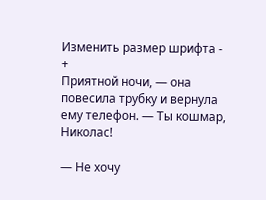Изменить размер шрифта - +
Приятной ночи, — она повесила трубку и вернула ему телефон. — Ты кошмар, Николас!

— Не хочу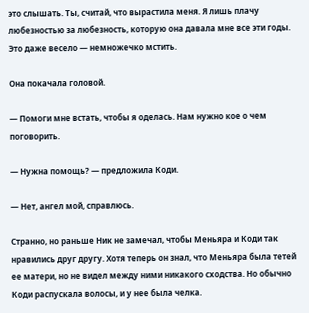это слышать. Ты, считай, что вырастила меня. Я лишь плачу любезностью за любезность, которую она давала мне все эти годы. Это даже весело — немножечко мстить.

Она покачала головой.

— Помоги мне встать, чтобы я оделась. Нам нужно кое о чем поговорить.

— Нужна помощь? — предложила Коди.

— Нет, ангел мой, справлюсь.

Странно, но раньше Ник не замечал, чтобы Меньяра и Коди так нравились друг другу. Хотя теперь он знал, что Меньяра была тетей ее матери, но не видел между ними никакого сходства. Но обычно Коди распускала волосы, и у нее была челка.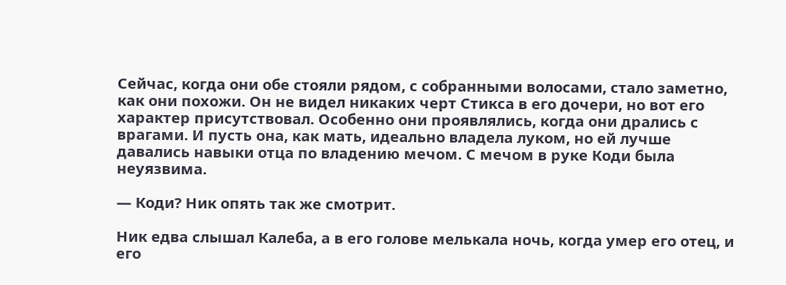Сейчас, когда они обе стояли рядом, с собранными волосами, стало заметно, как они похожи. Он не видел никаких черт Стикса в его дочери, но вот его характер присутствовал. Особенно они проявлялись, когда они дрались с врагами. И пусть она, как мать, идеально владела луком, но ей лучше давались навыки отца по владению мечом. С мечом в руке Коди была неуязвима.

— Коди? Ник опять так же смотрит.

Ник едва слышал Калеба, а в его голове мелькала ночь, когда умер его отец, и его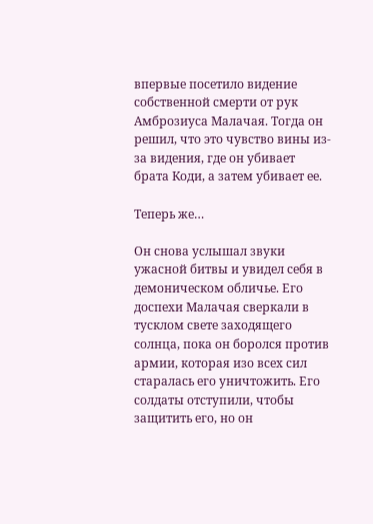впервые посетило видение собственной смерти от рук Амброзиуса Малачая. Тогда он решил, что это чувство вины из-за видения, где он убивает брата Коди, а затем убивает ее.

Теперь же…

Он снова услышал звуки ужасной битвы и увидел себя в демоническом обличье. Его доспехи Малачая сверкали в тусклом свете заходящего солнца, пока он боролся против армии, которая изо всех сил старалась его уничтожить. Его солдаты отступили, чтобы защитить его, но он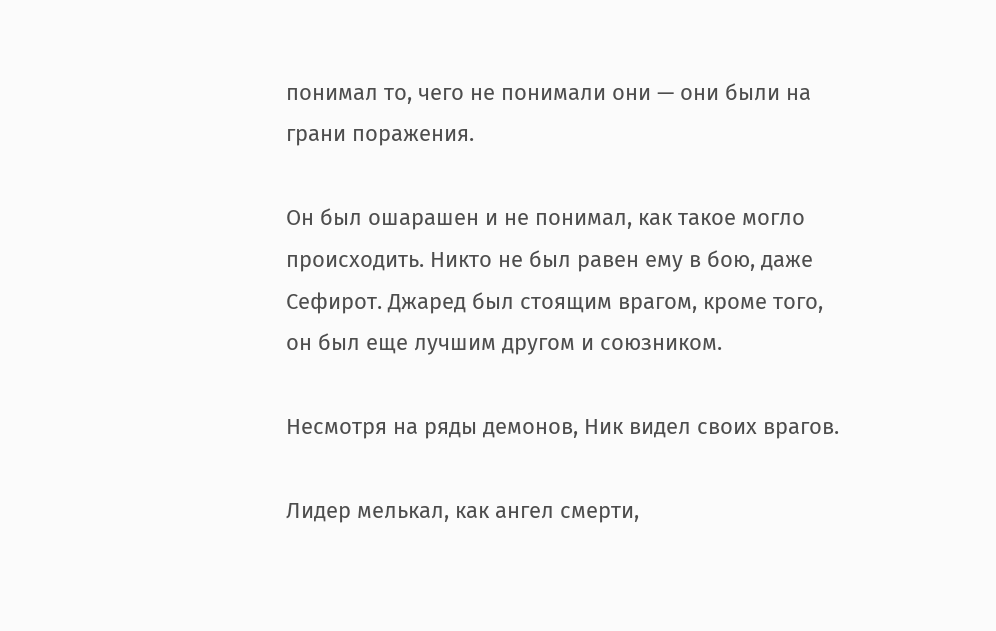понимал то, чего не понимали они — они были на грани поражения.

Он был ошарашен и не понимал, как такое могло происходить. Никто не был равен ему в бою, даже Сефирот. Джаред был стоящим врагом, кроме того, он был еще лучшим другом и союзником.

Несмотря на ряды демонов, Ник видел своих врагов.

Лидер мелькал, как ангел смерти,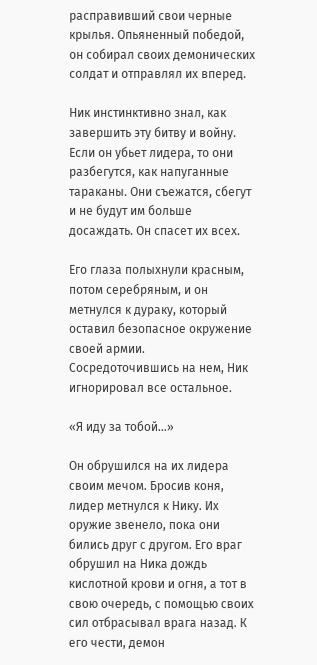расправивший свои черные крылья. Опьяненный победой, он собирал своих демонических солдат и отправлял их вперед.

Ник инстинктивно знал, как завершить эту битву и войну. Если он убьет лидера, то они разбегутся, как напуганные тараканы. Они съежатся, сбегут и не будут им больше досаждать. Он спасет их всех.

Его глаза полыхнули красным, потом серебряным, и он метнулся к дураку, который оставил безопасное окружение своей армии. Сосредоточившись на нем, Ник игнорировал все остальное.

«Я иду за тобой…»

Он обрушился на их лидера своим мечом. Бросив коня, лидер метнулся к Нику. Их оружие звенело, пока они бились друг с другом. Его враг обрушил на Ника дождь кислотной крови и огня, а тот в свою очередь, с помощью своих сил отбрасывал врага назад. К его чести, демон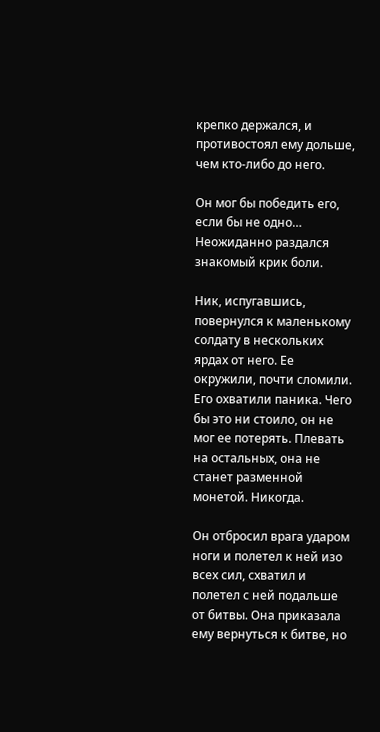крепко держался, и противостоял ему дольше, чем кто-либо до него.

Он мог бы победить его, если бы не одно… Неожиданно раздался знакомый крик боли.

Ник, испугавшись, повернулся к маленькому солдату в нескольких ярдах от него. Ее окружили, почти сломили. Его охватили паника. Чего бы это ни стоило, он не мог ее потерять. Плевать на остальных, она не станет разменной монетой. Никогда.

Он отбросил врага ударом ноги и полетел к ней изо всех сил, схватил и полетел с ней подальше от битвы. Она приказала ему вернуться к битве, но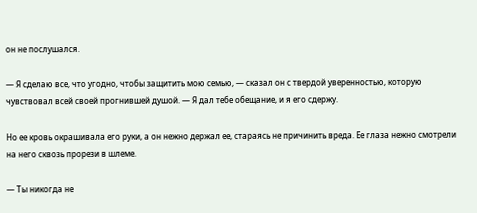он не послушался.

— Я сделаю все, что угодно, чтобы защитить мою семью, — сказал он с твердой уверенностью, которую чувствовал всей своей прогнившей душой. — Я дал тебе обещание, и я его сдержу.

Но ее кровь окрашивала его руки, а он нежно держал ее, стараясь не причинить вреда. Ее глаза нежно смотрели на него сквозь прорези в шлеме.

— Ты никогда не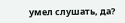умел слушать, да?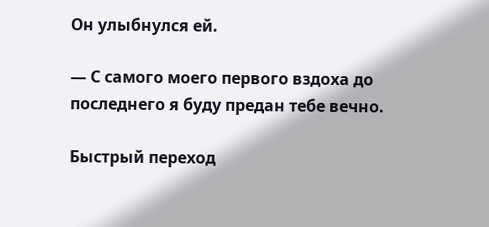Он улыбнулся ей.

— С самого моего первого вздоха до последнего я буду предан тебе вечно.

Быстрый переход